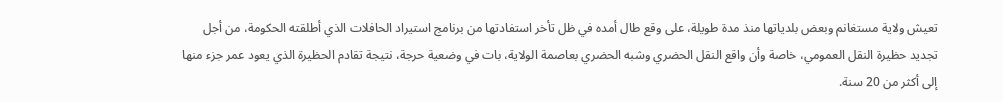تعيش ولاية مستغانم وبعض بلدياتها منذ مدة طويلة، على وقع طال أمده في ظل تأخر استفادتها من برنامج استيراد الحافلات الذي أطلقته الحكومة، من أجل تجديد حظيرة النقل العمومي، خاصة وأن واقع النقل الحضري وشبه الحضري بعاصمة الولاية، بات في وضعية حرجة، نتيجة تقادم الحظيرة الذي يعود عمر جزء منها إلى أكثر من 20 سنة.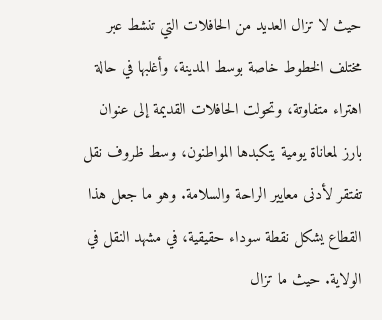حيث لا تزال العديد من الحافلات التي تنشط عبر مختلف الخطوط خاصة بوسط المدينة، وأغلبها في حالة اهتراء متفاوتة، وتحولت الحافلات القديمة إلى عنوان بارز لمعاناة يومية يتكبدها المواطنون، وسط ظروف نقل تفتقر لأدنى معايير الراحة والسلامة. وهو ما جعل هذا القطاع يشكل نقطة سوداء حقيقية، في مشهد النقل في الولاية. حيث ما تزال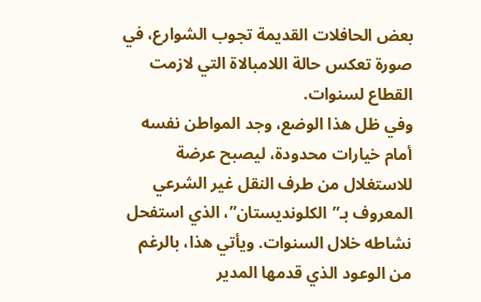بعض الحافلات القديمة تجوب الشوارع، في صورة تعكس حالة اللامبالاة التي لازمت القطاع لسنوات.
وفي ظل هذا الوضع، وجد المواطن نفسه أمام خيارات محدودة، ليصبح عرضة للاستغلال من طرف النقل غير الشرعي المعروف بـ”الكلونديستان”، الذي استفحل نشاطه خلال السنوات. ويأتي هذا، بالرغم من الوعود الذي قدمها المدير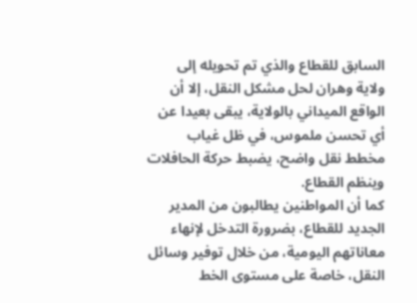السابق للقطاع والذي تم تحويله إلى ولاية وهران لحل مشكل النقل، إلا أن الواقع الميداني بالولاية، يبقى بعيدا عن أي تحسن ملموس، في ظل غياب مخطط نقل واضح، يضبط حركة الحافلات وينظم القطاع.
كما أن المواطنين يطالبون من المدير الجديد للقطاع، بضرورة التدخل لإنهاء معاناتهم اليومية، من خلال توفير وسائل النقل، خاصة على مستوى الخط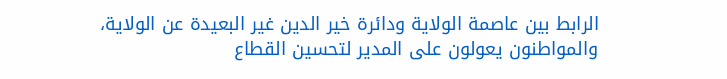الرابط بين عاصمة الولاية ودائرة خير الدين غير البعيدة عن الولاية، والمواطنون يعولون على المدير لتحسين القطاع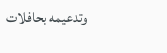وتدعيمه بحافلات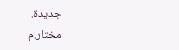جديدة.
مختار.م